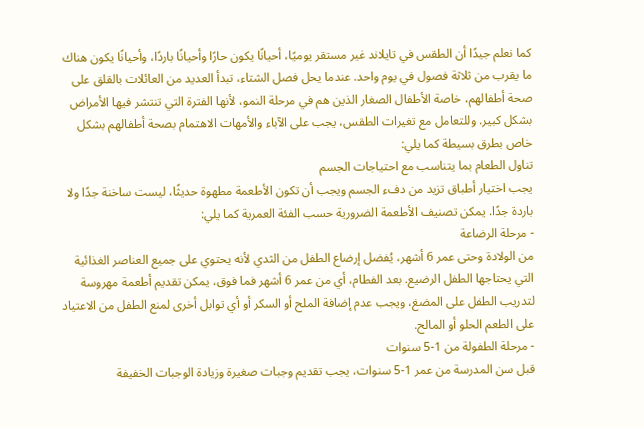كما نعلم جيدًا أن الطقس في تايلاند غير مستقر يوميًا، أحيانًا يكون حارًا وأحيانًا باردًا، وأحيانًا يكون هناك ما يقرب من ثلاثة فصول في يوم واحد. عندما يحل فصل الشتاء، تبدأ العديد من العائلات بالقلق على صحة أطفالهم، خاصة الأطفال الصغار الذين هم في مرحلة النمو، لأنها الفترة التي تنتشر فيها الأمراض بشكل كبير. وللتعامل مع تغيرات الطقس، يجب على الآباء والأمهات الاهتمام بصحة أطفالهم بشكل خاص بطرق بسيطة كما يلي:
تناول الطعام بما يتناسب مع احتياجات الجسم
يجب اختيار أطباق تزيد من دفء الجسم ويجب أن تكون الأطعمة مطهوة حديثًا، ليست ساخنة جدًا ولا باردة جدًا. يمكن تصنيف الأطعمة الضرورية حسب الفئة العمرية كما يلي:
- مرحلة الرضاعة
من الولادة وحتى عمر 6 أشهر، يُفضل إرضاع الطفل من الثدي لأنه يحتوي على جميع العناصر الغذائية التي يحتاجها الطفل الرضيع. بعد الفطام، أي من عمر 6 أشهر فما فوق، يمكن تقديم أطعمة مهروسة لتدريب الطفل على المضغ، ويجب عدم إضافة الملح أو السكر أو أي توابل أخرى لمنع الطفل من الاعتياد على الطعم الحلو أو المالح.
- مرحلة الطفولة من 1-5 سنوات
قبل سن المدرسة من عمر 1-5 سنوات، يجب تقديم وجبات صغيرة وزيادة الوجبات الخفيفة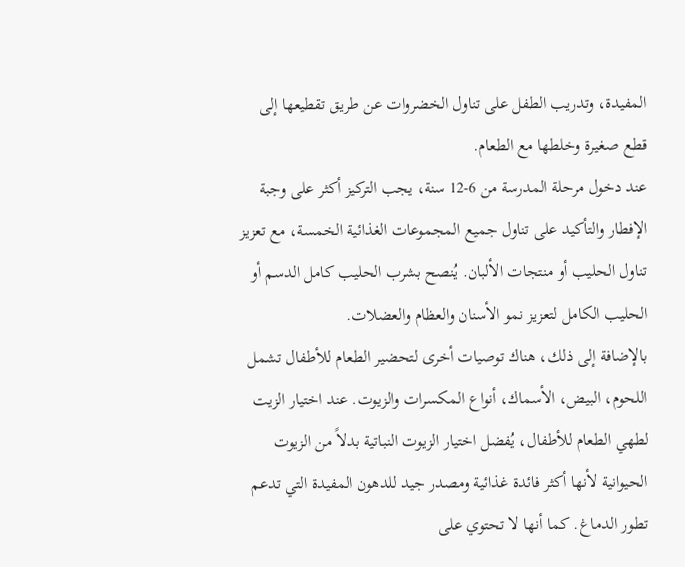المفيدة، وتدريب الطفل على تناول الخضروات عن طريق تقطيعها إلى قطع صغيرة وخلطها مع الطعام.
عند دخول مرحلة المدرسة من 6-12 سنة، يجب التركيز أكثر على وجبة الإفطار والتأكيد على تناول جميع المجموعات الغذائية الخمسة، مع تعزيز تناول الحليب أو منتجات الألبان. يُنصح بشرب الحليب كامل الدسم أو الحليب الكامل لتعزيز نمو الأسنان والعظام والعضلات.
بالإضافة إلى ذلك، هناك توصيات أخرى لتحضير الطعام للأطفال تشمل اللحوم، البيض، الأسماك، أنواع المكسرات والزيوت. عند اختيار الزيت لطهي الطعام للأطفال، يُفضل اختيار الزيوت النباتية بدلاً من الزيوت الحيوانية لأنها أكثر فائدة غذائية ومصدر جيد للدهون المفيدة التي تدعم تطور الدماغ. كما أنها لا تحتوي على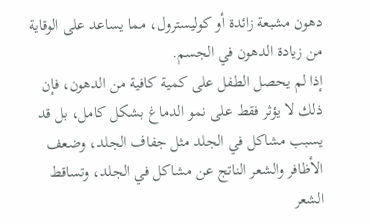دهون مشبعة زائدة أو كوليسترول، مما يساعد على الوقاية من زيادة الدهون في الجسم.
إذا لم يحصل الطفل على كمية كافية من الدهون، فإن ذلك لا يؤثر فقط على نمو الدماغ بشكل كامل، بل قد يسبب مشاكل في الجلد مثل جفاف الجلد، وضعف الأظافر والشعر الناتج عن مشاكل في الجلد، وتساقط الشعر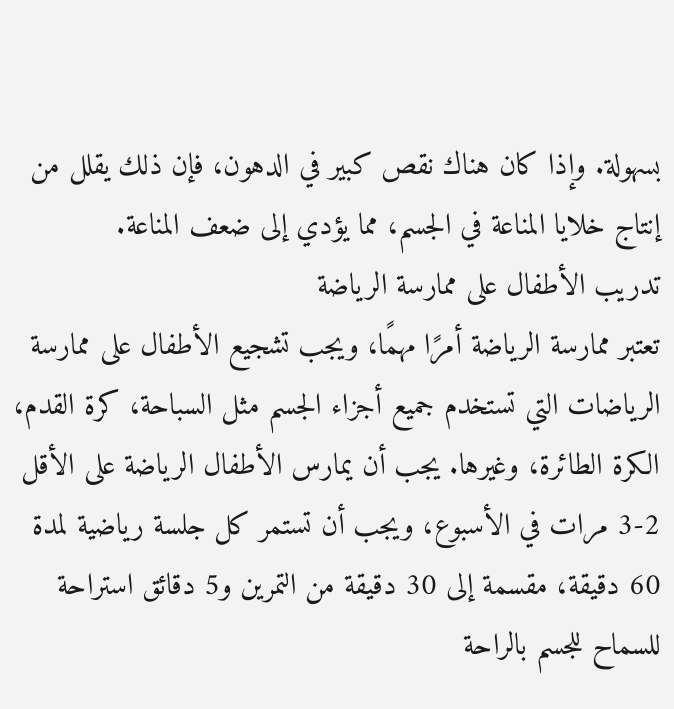بسهولة. وإذا كان هناك نقص كبير في الدهون، فإن ذلك يقلل من إنتاج خلايا المناعة في الجسم، مما يؤدي إلى ضعف المناعة.
تدريب الأطفال على ممارسة الرياضة
تعتبر ممارسة الرياضة أمرًا مهمًا، ويجب تشجيع الأطفال على ممارسة الرياضات التي تستخدم جميع أجزاء الجسم مثل السباحة، كرة القدم، الكرة الطائرة، وغيرها. يجب أن يمارس الأطفال الرياضة على الأقل 2-3 مرات في الأسبوع، ويجب أن تستمر كل جلسة رياضية لمدة 60 دقيقة، مقسمة إلى 30 دقيقة من التمرين و5 دقائق استراحة للسماح للجسم بالراحة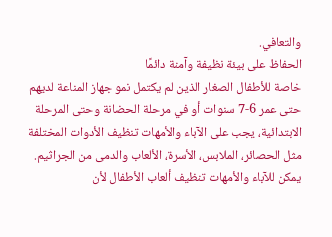والتعافي.
الحفاظ على بيئة نظيفة وآمنة دائمًا
خاصة للأطفال الصغار الذين لم يكتمل نمو جهاز المناعة لديهم حتى عمر 6-7 سنوات أو في مرحلة الحضانة وحتى المرحلة الابتدائية، يجب على الآباء والأمهات تنظيف الأدوات المختلفة مثل الحصائر، الملابس، الأسرة، الألعاب والدمى من الجراثيم. يمكن للآباء والأمهات تنظيف ألعاب الأطفال لأن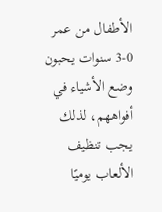الأطفال من عمر 0-3 سنوات يحبون وضع الأشياء في أفواههم، لذلك يجب تنظيف الألعاب يوميًا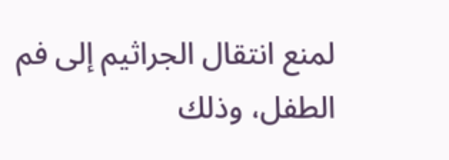لمنع انتقال الجراثيم إلى فم الطفل، وذلك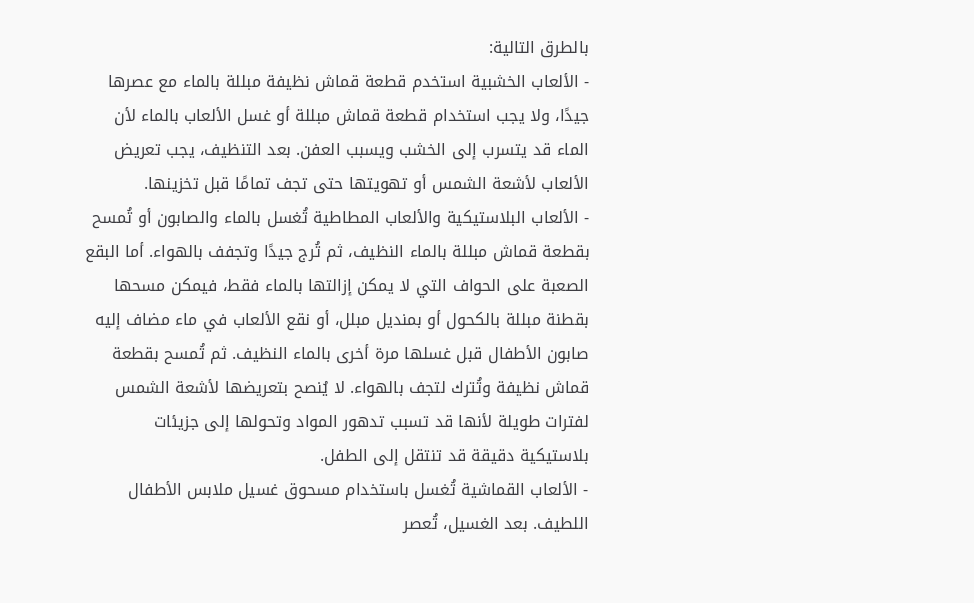بالطرق التالية:
- الألعاب الخشبية استخدم قطعة قماش نظيفة مبللة بالماء مع عصرها جيدًا، ولا يجب استخدام قطعة قماش مبللة أو غسل الألعاب بالماء لأن الماء قد يتسرب إلى الخشب ويسبب العفن. بعد التنظيف، يجب تعريض الألعاب لأشعة الشمس أو تهويتها حتى تجف تمامًا قبل تخزينها.
- الألعاب البلاستيكية والألعاب المطاطية تُغسل بالماء والصابون أو تُمسح بقطعة قماش مبللة بالماء النظيف، ثم تُرج جيدًا وتجفف بالهواء. أما البقع الصعبة على الحواف التي لا يمكن إزالتها بالماء فقط، فيمكن مسحها بقطنة مبللة بالكحول أو بمنديل مبلل، أو نقع الألعاب في ماء مضاف إليه صابون الأطفال قبل غسلها مرة أخرى بالماء النظيف. ثم تُمسح بقطعة قماش نظيفة وتُترك لتجف بالهواء. لا يُنصح بتعريضها لأشعة الشمس لفترات طويلة لأنها قد تسبب تدهور المواد وتحولها إلى جزيئات بلاستيكية دقيقة قد تنتقل إلى الطفل.
- الألعاب القماشية تُغسل باستخدام مسحوق غسيل ملابس الأطفال اللطيف. بعد الغسيل، تُعصر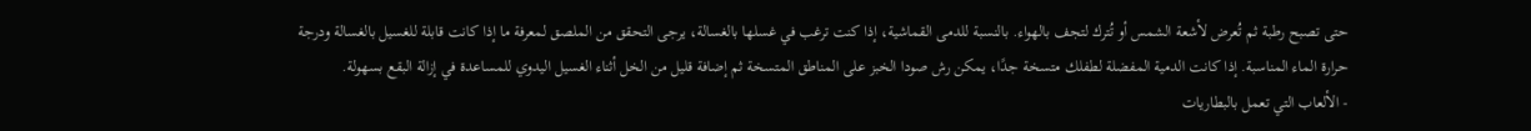حتى تصبح رطبة ثم تُعرض لأشعة الشمس أو تُترك لتجف بالهواء. بالنسبة للدمى القماشية، إذا كنت ترغب في غسلها بالغسالة، يرجى التحقق من الملصق لمعرفة ما إذا كانت قابلة للغسيل بالغسالة ودرجة حرارة الماء المناسبة. إذا كانت الدمية المفضلة لطفلك متسخة جدًا، يمكن رش صودا الخبز على المناطق المتسخة ثم إضافة قليل من الخل أثناء الغسيل اليدوي للمساعدة في إزالة البقع بسهولة.
- الألعاب التي تعمل بالبطاريات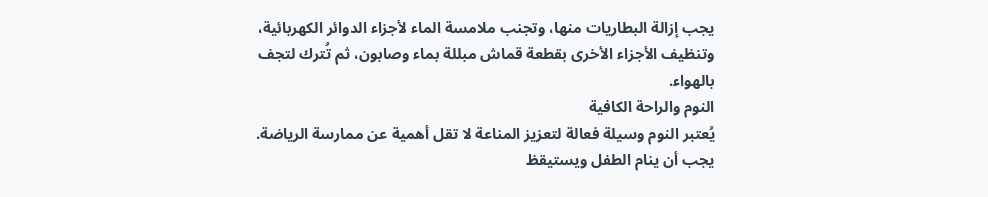يجب إزالة البطاريات منها، وتجنب ملامسة الماء لأجزاء الدوائر الكهربائية، وتنظيف الأجزاء الأخرى بقطعة قماش مبللة بماء وصابون، ثم تُترك لتجف بالهواء.
النوم والراحة الكافية
يُعتبر النوم وسيلة فعالة لتعزيز المناعة لا تقل أهمية عن ممارسة الرياضة. يجب أن ينام الطفل ويستيقظ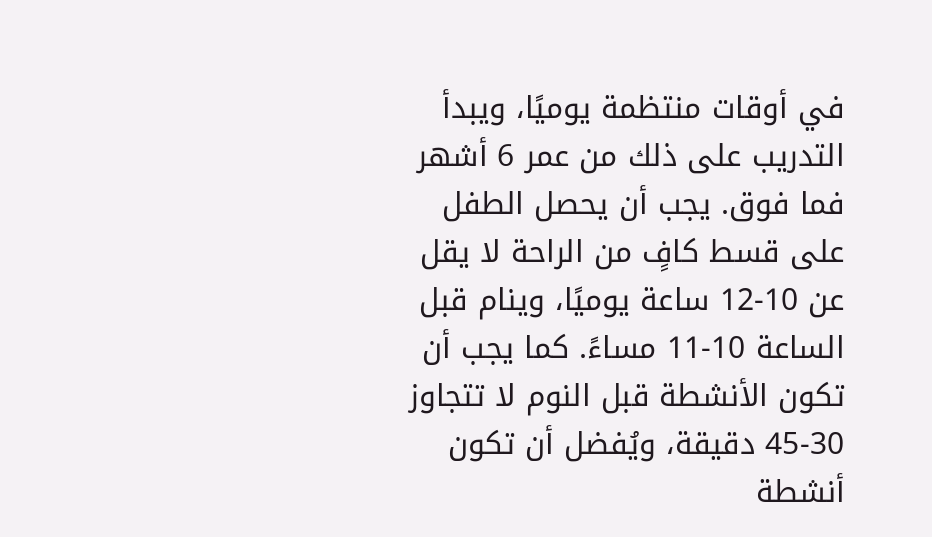في أوقات منتظمة يوميًا، ويبدأ التدريب على ذلك من عمر 6 أشهر فما فوق. يجب أن يحصل الطفل على قسط كافٍ من الراحة لا يقل عن 10-12 ساعة يوميًا، وينام قبل الساعة 10-11 مساءً. كما يجب أن تكون الأنشطة قبل النوم لا تتجاوز 30-45 دقيقة، ويُفضل أن تكون أنشطة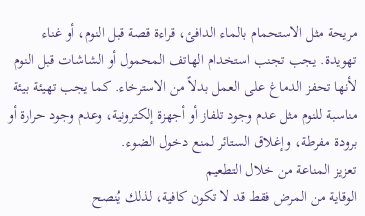مريحة مثل الاستحمام بالماء الدافئ، قراءة قصة قبل النوم، أو غناء تهويدة. يجب تجنب استخدام الهاتف المحمول أو الشاشات قبل النوم لأنها تحفز الدماغ على العمل بدلاً من الاسترخاء. كما يجب تهيئة بيئة مناسبة للنوم مثل عدم وجود تلفاز أو أجهزة إلكترونية، وعدم وجود حرارة أو برودة مفرطة، وإغلاق الستائر لمنع دخول الضوء.
تعزيز المناعة من خلال التطعيم
الوقاية من المرض فقط قد لا تكون كافية، لذلك يُنصح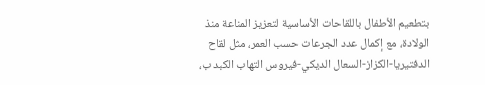بتطعيم الأطفال باللقاحات الأساسية لتعزيز المناعة منذ الولادة، مع إكمال عدد الجرعات حسب العمر، مثل لقاح الدفتيريا-الكزاز-السعال الديكي-فيروس التهاب الكبد ب،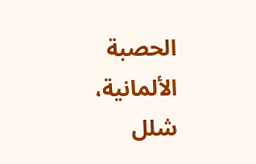الحصبة الألمانية، شلل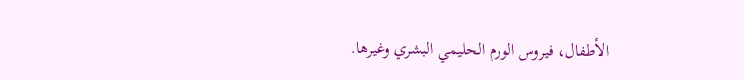الأطفال، فيروس الورم الحليمي البشري وغيرها.